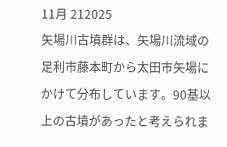11月 212025
矢場川古墳群は、矢場川流域の足利市藤本町から太田市矢場にかけて分布しています。90基以上の古墳があったと考えられま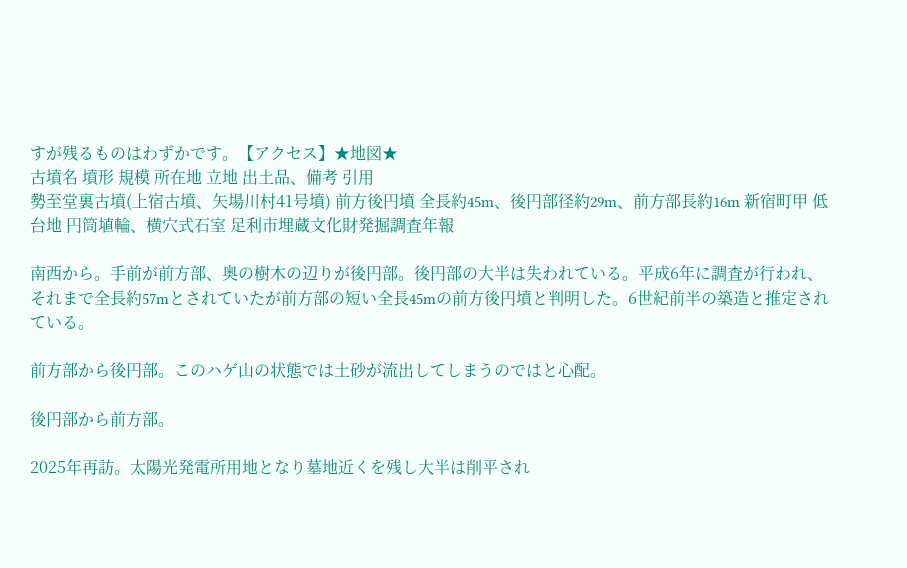すが残るものはわずかです。【アクセス】★地図★
古墳名 墳形 規模 所在地 立地 出土品、備考 引用
勢至堂裏古墳(上宿古墳、矢場川村41号墳) 前方後円墳 全長約45m、後円部径約29m、前方部長約16m 新宿町甲 低台地 円筒埴輪、横穴式石室 足利市埋蔵文化財発掘調査年報

南西から。手前が前方部、奥の樹木の辺りが後円部。後円部の大半は失われている。平成6年に調査が行われ、それまで全長約57mとされていたが前方部の短い全長45mの前方後円墳と判明した。6世紀前半の築造と推定されている。

前方部から後円部。このハゲ山の状態では土砂が流出してしまうのではと心配。

後円部から前方部。

2025年再訪。太陽光発電所用地となり墓地近くを残し大半は削平され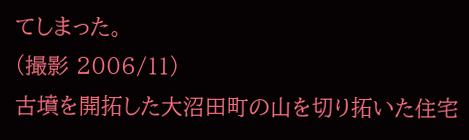てしまった。
(撮影 2006/11)
古墳を開拓した大沼田町の山を切り拓いた住宅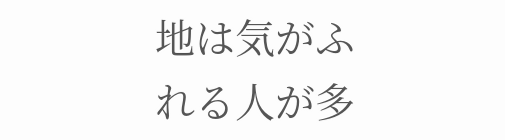地は気がふれる人が多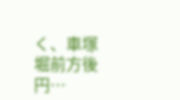く、車塚堀前方後円…